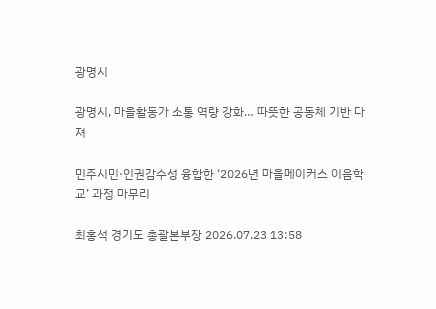광명시

광명시, 마을활동가 소통 역량 강화… 따뜻한 공동체 기반 다져

민주시민·인권감수성 융합한 ‘2026년 마을메이커스 이음학교’ 과정 마무리

최홍석 경기도 총괄본부장 2026.07.23 13:58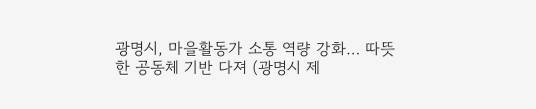광명시, 마을활동가 소통 역량 강화… 따뜻한 공동체 기반 다져 (광명시 제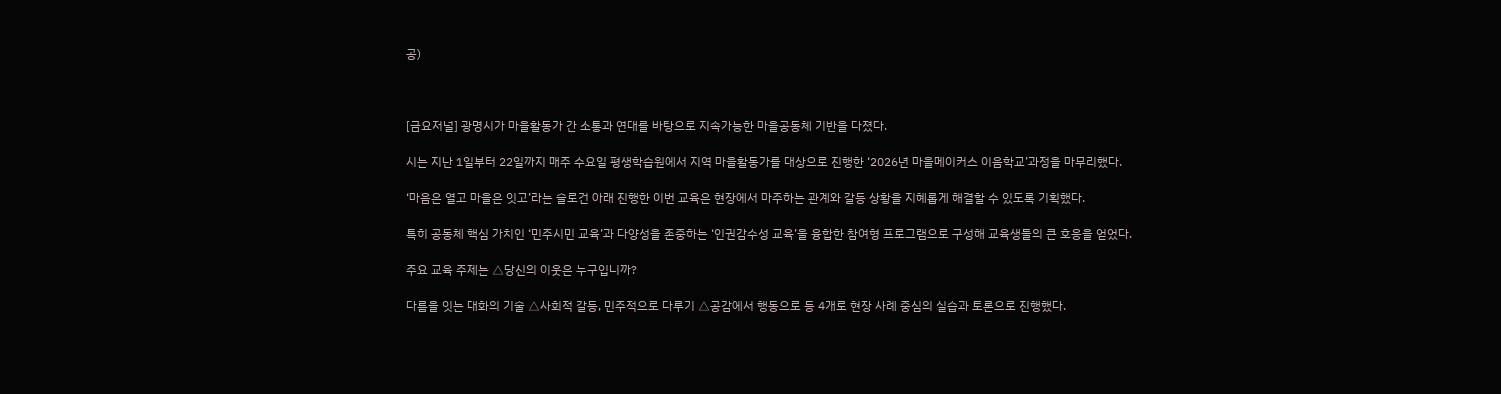공)



[금요저널] 광명시가 마을활동가 간 소통과 연대를 바탕으로 지속가능한 마을공동체 기반을 다졌다.

시는 지난 1일부터 22일까지 매주 수요일 평생학습원에서 지역 마을활동가를 대상으로 진행한 ‘2026년 마을메이커스 이음학교’과정을 마무리했다.

‘마음은 열고 마을은 잇고’라는 슬로건 아래 진행한 이번 교육은 현장에서 마주하는 관계와 갈등 상황을 지혜롭게 해결할 수 있도록 기획했다.

특히 공동체 핵심 가치인 ‘민주시민 교육’과 다양성을 존중하는 ‘인권감수성 교육’을 융합한 참여형 프로그램으로 구성해 교육생들의 큰 호응을 얻었다.

주요 교육 주제는 △당신의 이웃은 누구입니까?

다름을 잇는 대화의 기술 △사회적 갈등, 민주적으로 다루기 △공감에서 행동으로 등 4개로 현장 사례 중심의 실습과 토론으로 진행했다.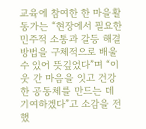교육에 참여한 한 마을활동가는 “현장에서 필요한 민주적 소통과 갈등 해결 방법을 구체적으로 배울 수 있어 뜻깊었다”며 “이웃 간 마음을 잇고 건강한 공동체를 만드는 데 기여하겠다”고 소감을 전했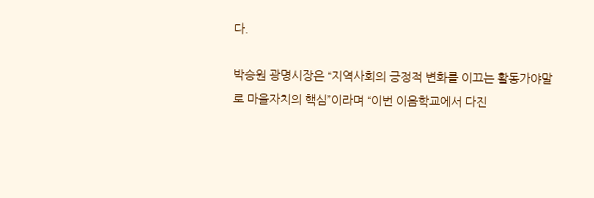다.

박승원 광명시장은 “지역사회의 긍정적 변화를 이끄는 활동가야말로 마을자치의 핵심”이라며 “이번 이음학교에서 다진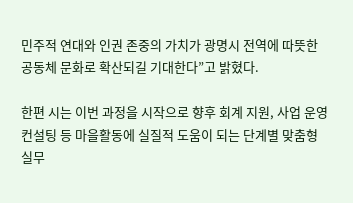민주적 연대와 인권 존중의 가치가 광명시 전역에 따뜻한 공동체 문화로 확산되길 기대한다”고 밝혔다.

한편 시는 이번 과정을 시작으로 향후 회계 지원, 사업 운영 컨설팅 등 마을활동에 실질적 도움이 되는 단계별 맞춤형 실무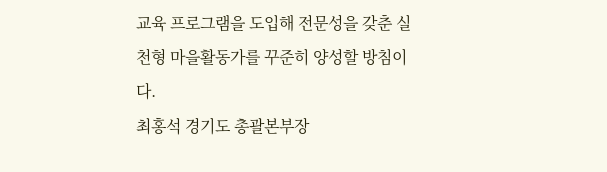교육 프로그램을 도입해 전문성을 갖춘 실천형 마을활동가를 꾸준히 양성할 방침이다.
최홍석 경기도 총괄본부장